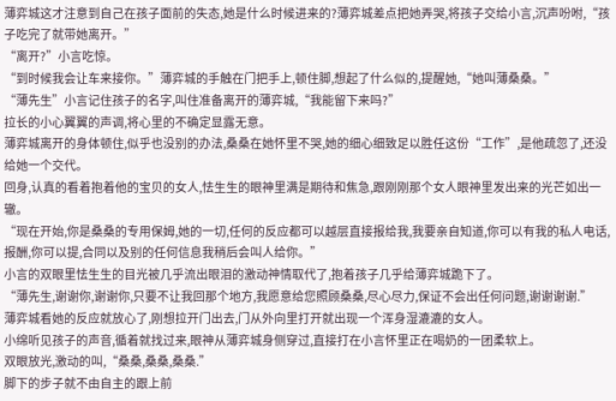薄弈城这才注意到自己在孩子面前的失态,她是什么时候进来的?薄弈城差点把她弄哭,将孩子交给小言,沉声吩咐,“孩子吃完了就带她离开。”
“离开?”小言吃惊。
“到时候我会让车来接你。”薄弈城的手触在门把手上,顿住脚,想起了什么似的,提醒她,“她叫薄桑桑。”
“薄先生”小言记住孩子的名字,叫住准备离开的薄弈城,“我能留下来吗?”
拉长的小心翼翼的声调,将心里的不确定显露无意。
薄弈城离开的身体顿住,似乎也没别的办法,桑桑在她怀里不哭,她的细心细致足以胜任这份“工作”,是他疏忽了,还没给她一个交代。
回身,认真的看着抱着他的宝贝的女人,怯生生的眼神里满是期待和焦急,跟刚刚那个女人眼神里发出来的光芒如出一辙。
“现在开始,你是桑桑的专用保姆,她的一切,任何的反应都可以越层直接报给我,我要亲自知道,你可以有我的私人电话,报酬,你可以提,合同以及别的任何信息我稍后会叫人给你。”
小言的双眼里怯生生的目光被几乎流出眼泪的激动神情取代了,抱着孩子几乎给薄弈城跪下了。
“薄先生,谢谢你,谢谢你,只要不让我回那个地方,我愿意给您照顾桑桑,尽心尽力,保证不会出任何问题,谢谢谢谢.”
薄弈城看她的反应就放心了,刚想拉开门出去,门从外向里打开就出现一个浑身湿漉漉的女人。
小绵听见孩子的声音,循着就找过来,眼神从薄弈城身侧穿过,直接打在小言怀里正在喝奶的一团柔软上。
双眼放光,激动的叫,“桑桑,桑桑,桑桑.”
脚下的步子就不由自主的跟上前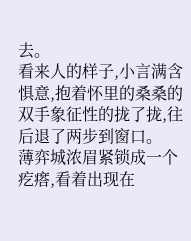去。
看来人的样子,小言满含惧意,抱着怀里的桑桑的双手象征性的拢了拢,往后退了两步到窗口。
薄弈城浓眉紧锁成一个疙瘩,看着出现在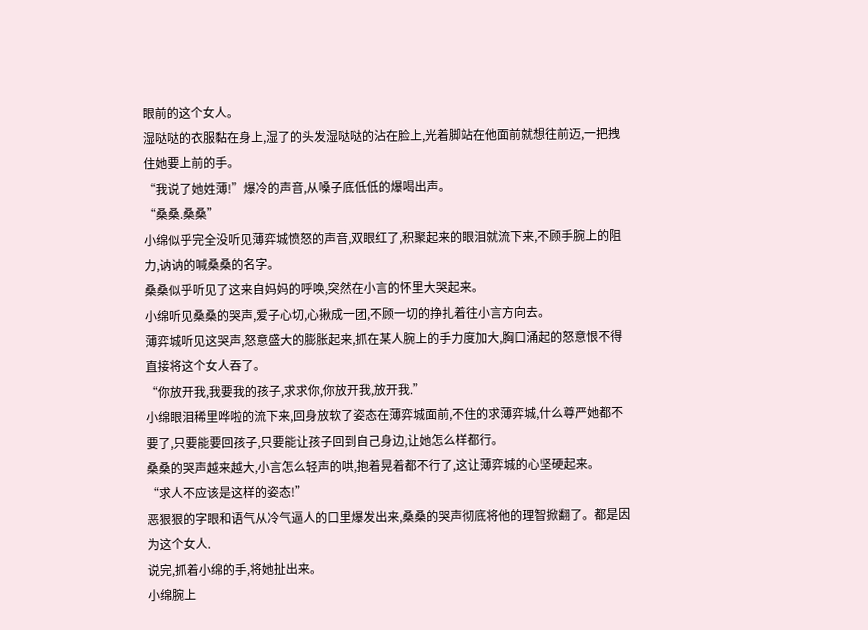眼前的这个女人。
湿哒哒的衣服黏在身上,湿了的头发湿哒哒的沾在脸上,光着脚站在他面前就想往前迈,一把拽住她要上前的手。
“我说了她姓薄!”爆冷的声音,从嗓子底低低的爆喝出声。
“桑桑.桑桑”
小绵似乎完全没听见薄弈城愤怒的声音,双眼红了,积聚起来的眼泪就流下来,不顾手腕上的阻力,讷讷的喊桑桑的名字。
桑桑似乎听见了这来自妈妈的呼唤,突然在小言的怀里大哭起来。
小绵听见桑桑的哭声,爱子心切,心揪成一团,不顾一切的挣扎着往小言方向去。
薄弈城听见这哭声,怒意盛大的膨胀起来,抓在某人腕上的手力度加大,胸口涌起的怒意恨不得直接将这个女人吞了。
“你放开我,我要我的孩子,求求你,你放开我,放开我.”
小绵眼泪稀里哗啦的流下来,回身放软了姿态在薄弈城面前,不住的求薄弈城,什么尊严她都不要了,只要能要回孩子,只要能让孩子回到自己身边,让她怎么样都行。
桑桑的哭声越来越大,小言怎么轻声的哄,抱着晃着都不行了,这让薄弈城的心坚硬起来。
“求人不应该是这样的姿态!”
恶狠狠的字眼和语气从冷气逼人的口里爆发出来,桑桑的哭声彻底将他的理智掀翻了。都是因为这个女人.
说完,抓着小绵的手,将她扯出来。
小绵腕上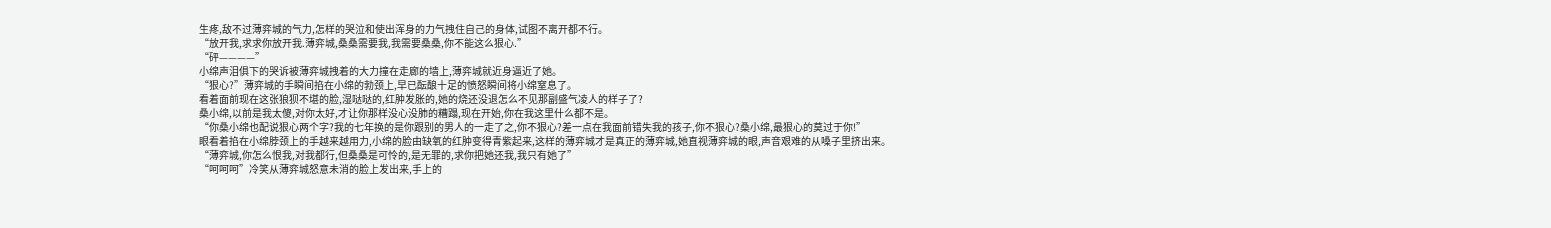生疼,敌不过薄弈城的气力,怎样的哭泣和使出浑身的力气拽住自己的身体,试图不离开都不行。
“放开我,求求你放开我.薄弈城,桑桑需要我,我需要桑桑,你不能这么狠心.”
“砰————”
小绵声泪俱下的哭诉被薄弈城拽着的大力撞在走廊的墙上,薄弈城就近身逼近了她。
“狠心?”薄弈城的手瞬间掐在小绵的勃颈上,早已酝酿十足的愤怒瞬间将小绵窒息了。
看着面前现在这张狼狈不堪的脸,湿哒哒的,红肿发胀的,她的烧还没退怎么不见那副盛气凌人的样子了?
桑小绵,以前是我太傻,对你太好,才让你那样没心没肺的糟蹋,现在开始,你在我这里什么都不是。
“你桑小绵也配说狠心两个字?我的七年换的是你跟别的男人的一走了之,你不狠心?差一点在我面前错失我的孩子,你不狠心?桑小绵,最狠心的莫过于你!”
眼看着掐在小绵脖颈上的手越来越用力,小绵的脸由缺氧的红肿变得青紫起来,这样的薄弈城才是真正的薄弈城,她直视薄弈城的眼,声音艰难的从嗓子里挤出来。
“薄弈城,你怎么恨我,对我都行,但桑桑是可怜的,是无罪的,求你把她还我,我只有她了”
“呵呵呵”冷笑从薄弈城怒意未消的脸上发出来,手上的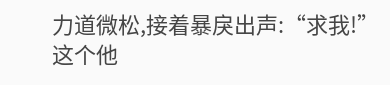力道微松,接着暴戾出声:“求我!”
这个他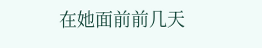在她面前前几天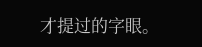才提过的字眼。